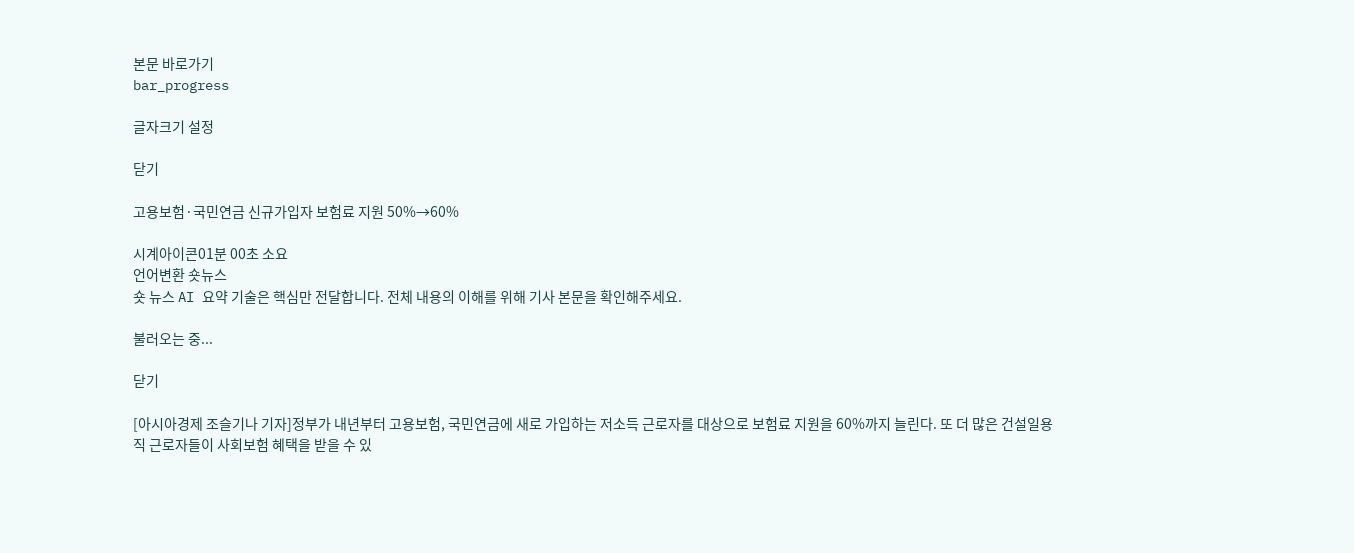본문 바로가기
bar_progress

글자크기 설정

닫기

고용보험·국민연금 신규가입자 보험료 지원 50%→60%

시계아이콘01분 00초 소요
언어변환 숏뉴스
숏 뉴스 AI 요약 기술은 핵심만 전달합니다. 전체 내용의 이해를 위해 기사 본문을 확인해주세요.

불러오는 중...

닫기

[아시아경제 조슬기나 기자]정부가 내년부터 고용보험, 국민연금에 새로 가입하는 저소득 근로자를 대상으로 보험료 지원을 60%까지 늘린다. 또 더 많은 건설일용직 근로자들이 사회보험 혜택을 받을 수 있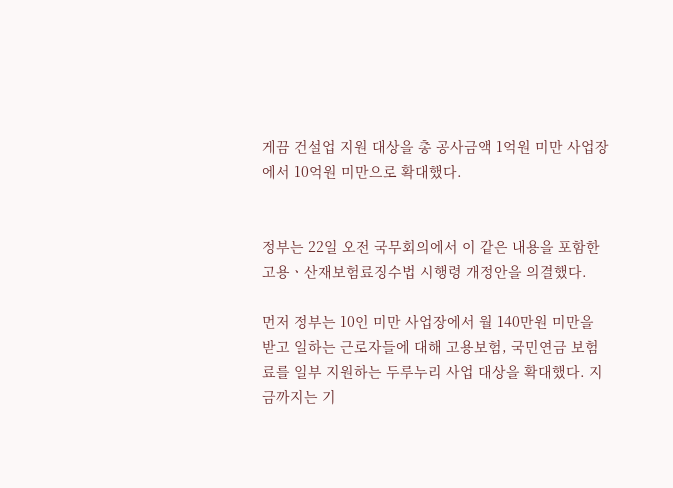게끔 건설업 지원 대상을 총 공사금액 1억원 미만 사업장에서 10억원 미만으로 확대했다.


정부는 22일 오전 국무회의에서 이 같은 내용을 포함한 고용ㆍ산재보험료징수법 시행령 개정안을 의결했다.

먼저 정부는 10인 미만 사업장에서 월 140만원 미만을 받고 일하는 근로자들에 대해 고용보험, 국민연금 보험료를 일부 지원하는 두루누리 사업 대상을 확대했다. 지금까지는 기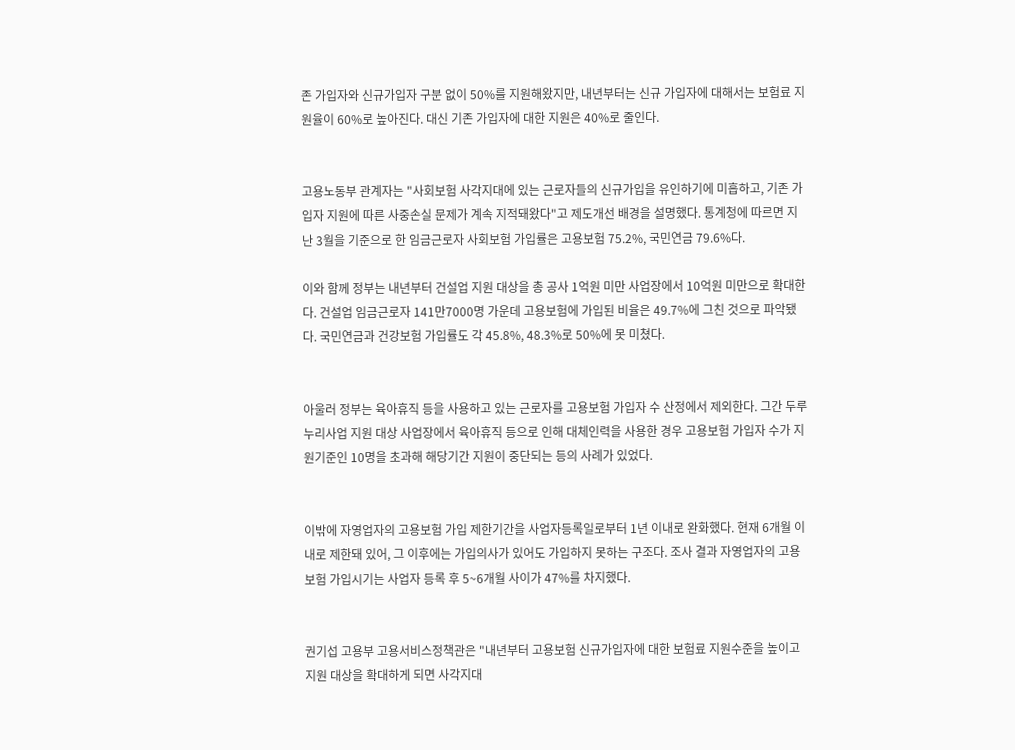존 가입자와 신규가입자 구분 없이 50%를 지원해왔지만, 내년부터는 신규 가입자에 대해서는 보험료 지원율이 60%로 높아진다. 대신 기존 가입자에 대한 지원은 40%로 줄인다.


고용노동부 관계자는 "사회보험 사각지대에 있는 근로자들의 신규가입을 유인하기에 미흡하고, 기존 가입자 지원에 따른 사중손실 문제가 계속 지적돼왔다"고 제도개선 배경을 설명했다. 통계청에 따르면 지난 3월을 기준으로 한 임금근로자 사회보험 가입률은 고용보험 75.2%, 국민연금 79.6%다.

이와 함께 정부는 내년부터 건설업 지원 대상을 총 공사 1억원 미만 사업장에서 10억원 미만으로 확대한다. 건설업 임금근로자 141만7000명 가운데 고용보험에 가입된 비율은 49.7%에 그친 것으로 파악됐다. 국민연금과 건강보험 가입률도 각 45.8%, 48.3%로 50%에 못 미쳤다.


아울러 정부는 육아휴직 등을 사용하고 있는 근로자를 고용보험 가입자 수 산정에서 제외한다. 그간 두루누리사업 지원 대상 사업장에서 육아휴직 등으로 인해 대체인력을 사용한 경우 고용보험 가입자 수가 지원기준인 10명을 초과해 해당기간 지원이 중단되는 등의 사례가 있었다.


이밖에 자영업자의 고용보험 가입 제한기간을 사업자등록일로부터 1년 이내로 완화했다. 현재 6개월 이내로 제한돼 있어, 그 이후에는 가입의사가 있어도 가입하지 못하는 구조다. 조사 결과 자영업자의 고용보험 가입시기는 사업자 등록 후 5~6개월 사이가 47%를 차지했다.


권기섭 고용부 고용서비스정책관은 "내년부터 고용보험 신규가입자에 대한 보험료 지원수준을 높이고 지원 대상을 확대하게 되면 사각지대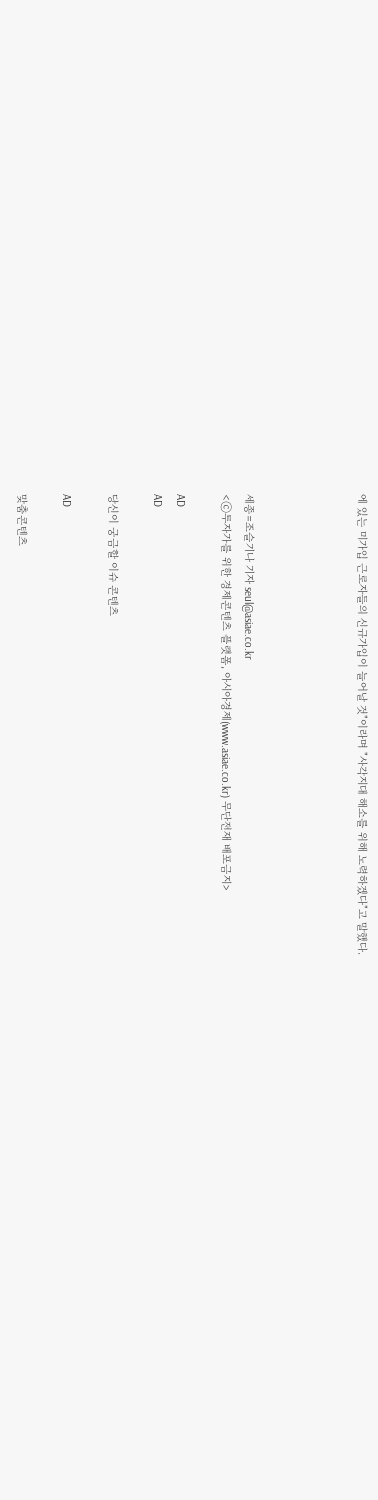에 있는 미가입 근로자들의 신규가입이 늘어날 것"이라며 "사각지대 해소를 위해 노력하겠다"고 말했다.




세종=조슬기나 기자 seul@asiae.co.kr
<ⓒ투자가를 위한 경제콘텐츠 플랫폼, 아시아경제(www.asiae.co.kr) 무단전재 배포금지>

AD
AD

당신이 궁금할 이슈 콘텐츠

AD

맞춤콘텐츠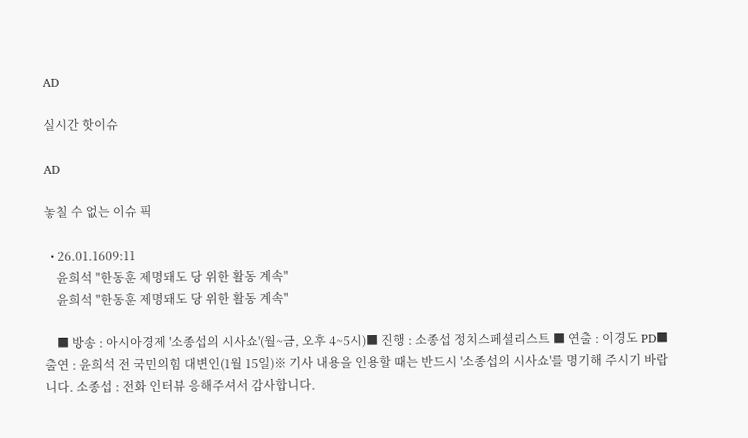AD

실시간 핫이슈

AD

놓칠 수 없는 이슈 픽

  • 26.01.1609:11
    윤희석 "한동훈 제명돼도 당 위한 활동 계속"
    윤희석 "한동훈 제명돼도 당 위한 활동 계속"

    ■ 방송 : 아시아경제 '소종섭의 시사쇼'(월~금, 오후 4~5시)■ 진행 : 소종섭 정치스페셜리스트 ■ 연출 : 이경도 PD■ 출연 : 윤희석 전 국민의힘 대변인(1월 15일)※ 기사 내용을 인용할 때는 반드시 '소종섭의 시사쇼'를 명기해 주시기 바랍니다. 소종섭 : 전화 인터뷰 응해주셔서 감사합니다.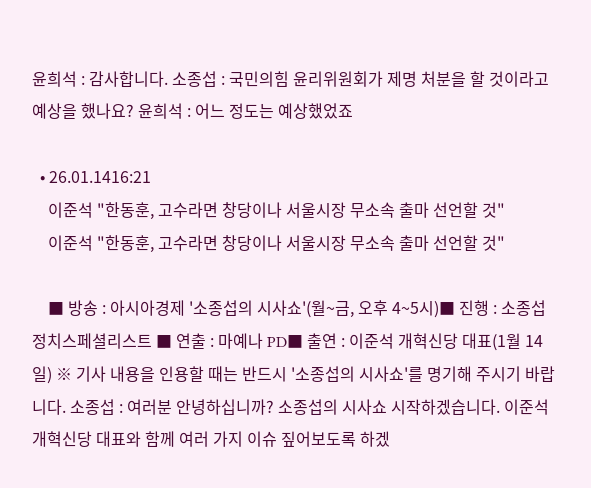윤희석 : 감사합니다. 소종섭 : 국민의힘 윤리위원회가 제명 처분을 할 것이라고 예상을 했나요? 윤희석 : 어느 정도는 예상했었죠

  • 26.01.1416:21
    이준석 "한동훈, 고수라면 창당이나 서울시장 무소속 출마 선언할 것"
    이준석 "한동훈, 고수라면 창당이나 서울시장 무소속 출마 선언할 것"

    ■ 방송 : 아시아경제 '소종섭의 시사쇼'(월~금, 오후 4~5시)■ 진행 : 소종섭 정치스페셜리스트 ■ 연출 : 마예나 PD■ 출연 : 이준석 개혁신당 대표(1월 14일) ※ 기사 내용을 인용할 때는 반드시 '소종섭의 시사쇼'를 명기해 주시기 바랍니다. 소종섭 : 여러분 안녕하십니까? 소종섭의 시사쇼 시작하겠습니다. 이준석 개혁신당 대표와 함께 여러 가지 이슈 짚어보도록 하겠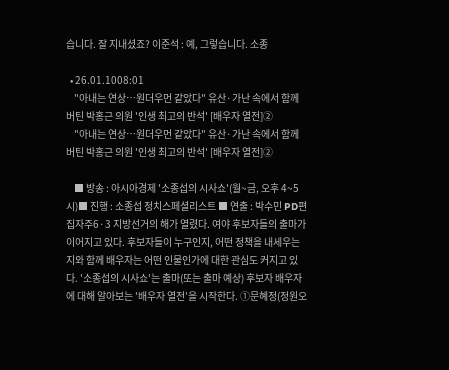습니다. 잘 지내셨죠? 이준석 : 예, 그렇습니다. 소종

  • 26.01.1008:01
    "아내는 연상…원더우먼 같았다" 유산·가난 속에서 함께 버틴 박홍근 의원 '인생 최고의 반석' [배우자 열전]②
    "아내는 연상…원더우먼 같았다" 유산·가난 속에서 함께 버틴 박홍근 의원 '인생 최고의 반석' [배우자 열전]②

    ■ 방송 : 아시아경제 '소종섭의 시사쇼'(월~금, 오후 4~5시)■ 진행 : 소종섭 정치스페셜리스트 ■ 연출 : 박수민 PD편집자주6·3 지방선거의 해가 열렸다. 여야 후보자들의 출마가 이어지고 있다. 후보자들이 누구인지, 어떤 정책을 내세우는지와 함께 배우자는 어떤 인물인가에 대한 관심도 커지고 있다. '소종섭의 시사쇼'는 출마(또는 출마 예상) 후보자 배우자에 대해 알아보는 '배우자 열전'을 시작한다. ①문혜정(정원오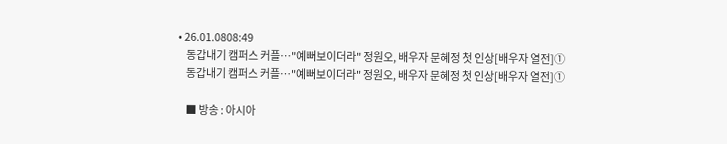• 26.01.0808:49
    동갑내기 캠퍼스 커플…"예뻐보이더라" 정원오, 배우자 문혜정 첫 인상[배우자 열전]①
    동갑내기 캠퍼스 커플…"예뻐보이더라" 정원오, 배우자 문혜정 첫 인상[배우자 열전]①

    ■ 방송 : 아시아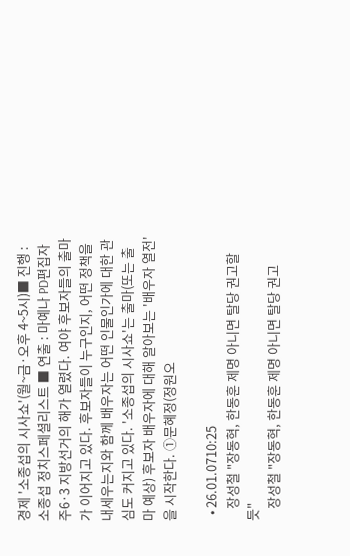경제 '소종섭의 시사쇼'(월~금·오후 4~5시)■ 진행 : 소종섭 정치스페셜리스트 ■ 연출 : 마예나 PD편집자주6·3 지방선거의 해가 열렸다. 여야 후보자들의 출마가 이어지고 있다. 후보자들이 누구인지, 어떤 정책을 내세우는지와 함께 배우자는 어떤 인물인가에 대한 관심도 커지고 있다. '소종섭의 시사쇼'는 출마(또는 출마 예상) 후보자 배우자에 대해 알아보는 '배우자 열전'을 시작한다. ①문혜정(정원오

  • 26.01.0710:25
    장성철 "장동혁, 한동훈 제명 아니면 탈당 권고할 듯"
    장성철 "장동혁, 한동훈 제명 아니면 탈당 권고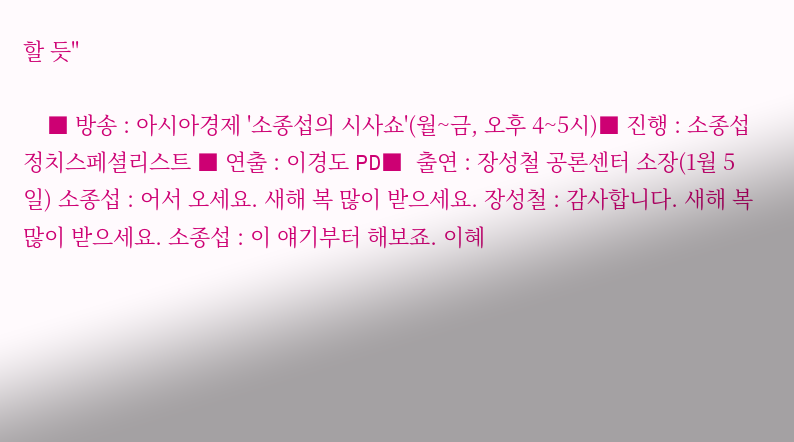할 듯"

    ■ 방송 : 아시아경제 '소종섭의 시사쇼'(월~금, 오후 4~5시)■ 진행 : 소종섭 정치스페셜리스트 ■ 연출 : 이경도 PD■ 출연 : 장성철 공론센터 소장(1월 5일) 소종섭 : 어서 오세요. 새해 복 많이 받으세요. 장성철 : 감사합니다. 새해 복 많이 받으세요. 소종섭 : 이 얘기부터 해보죠. 이혜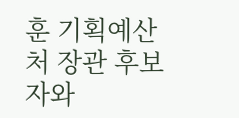훈 기획예산처 장관 후보자와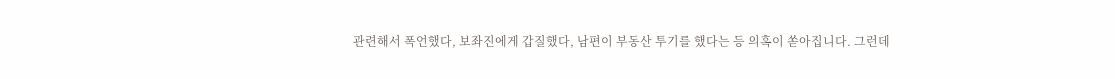관련해서 폭언했다, 보좌진에게 갑질했다, 남편이 부동산 투기를 했다는 등 의혹이 쏟아집니다. 그런데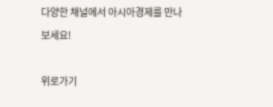다양한 채널에서 아시아경제를 만나보세요!

위로가기